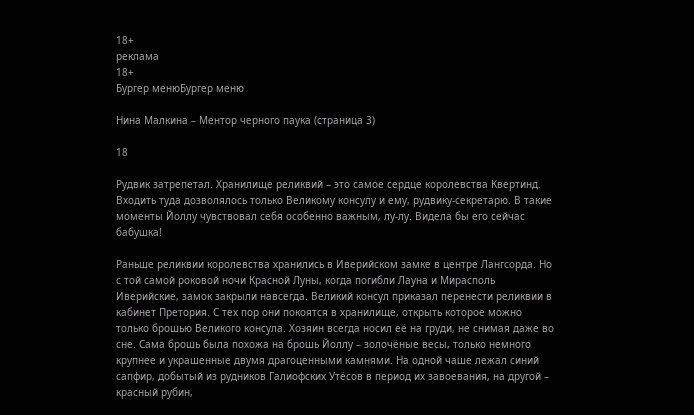18+
реклама
18+
Бургер менюБургер меню

Нина Малкина – Ментор черного паука (страница 3)

18

Рудвик затрепетал. Хранилище реликвий – это самое сердце королевства Квертинд. Входить туда дозволялось только Великому консулу и ему, рудвику-секретарю. В такие моменты Йоллу чувствовал себя особенно важным, лу-лу. Видела бы его сейчас бабушка!

Раньше реликвии королевства хранились в Иверийском замке в центре Лангсорда. Но с той самой роковой ночи Красной Луны, когда погибли Лауна и Мирасполь Иверийские, замок закрыли навсегда. Великий консул приказал перенести реликвии в кабинет Претория. С тех пор они покоятся в хранилище, открыть которое можно только брошью Великого консула. Хозяин всегда носил её на груди, не снимая даже во сне. Сама брошь была похожа на брошь Йоллу – золочёные весы, только немного крупнее и украшенные двумя драгоценными камнями. На одной чаше лежал синий сапфир, добытый из рудников Галиофских Утёсов в период их завоевания, на другой – красный рубин,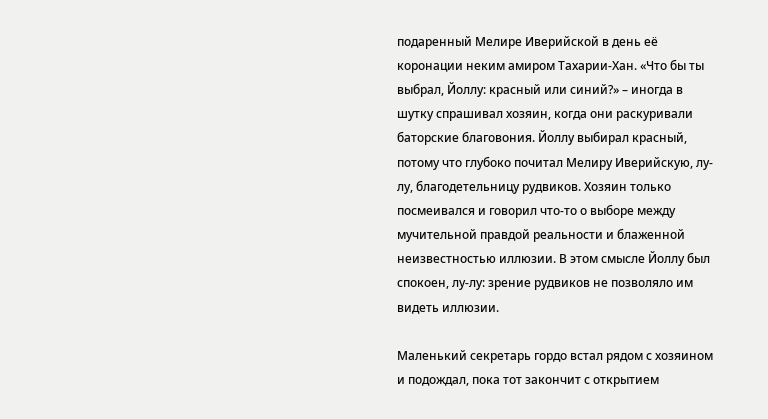подаренный Мелире Иверийской в день её коронации неким амиром Тахарии-Хан. «Что бы ты выбрал, Йоллу: красный или синий?» – иногда в шутку спрашивал хозяин, когда они раскуривали баторские благовония. Йоллу выбирал красный, потому что глубоко почитал Мелиру Иверийскую, лу-лу, благодетельницу рудвиков. Хозяин только посмеивался и говорил что-то о выборе между мучительной правдой реальности и блаженной неизвестностью иллюзии. В этом смысле Йоллу был спокоен, лу-лу: зрение рудвиков не позволяло им видеть иллюзии.

Маленький секретарь гордо встал рядом с хозяином и подождал, пока тот закончит с открытием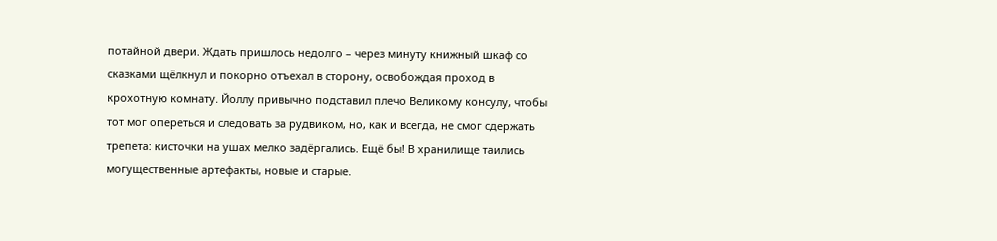потайной двери. Ждать пришлось недолго – через минуту книжный шкаф со сказками щёлкнул и покорно отъехал в сторону, освобождая проход в крохотную комнату. Йоллу привычно подставил плечо Великому консулу, чтобы тот мог опереться и следовать за рудвиком, но, как и всегда, не смог сдержать трепета: кисточки на ушах мелко задёргались. Ещё бы! В хранилище таились могущественные артефакты, новые и старые.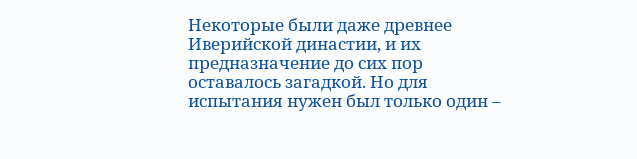Некоторые были даже древнее Иверийской династии, и их предназначение до сих пор оставалось загадкой. Но для испытания нужен был только один –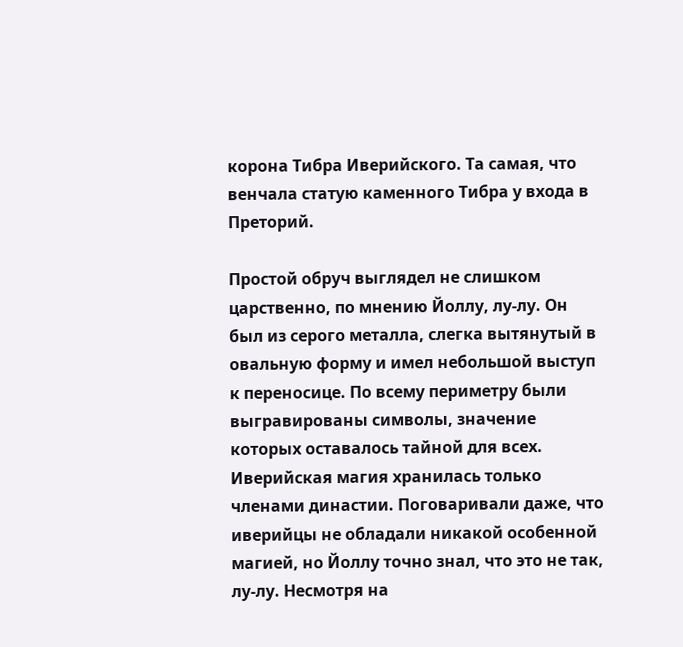корона Тибра Иверийского. Та самая, что венчала статую каменного Тибра у входа в Преторий.

Простой обруч выглядел не слишком царственно, по мнению Йоллу, лу-лу. Он был из серого металла, слегка вытянутый в овальную форму и имел небольшой выступ к переносице. По всему периметру были выгравированы символы, значение которых оставалось тайной для всех. Иверийская магия хранилась только членами династии. Поговаривали даже, что иверийцы не обладали никакой особенной магией, но Йоллу точно знал, что это не так, лу-лу. Несмотря на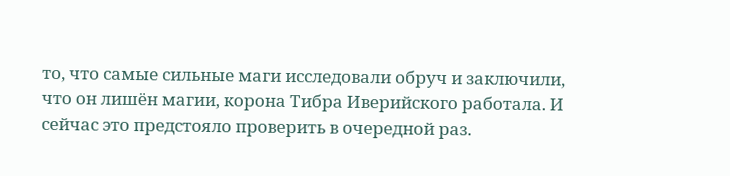то, что самые сильные маги исследовали обруч и заключили, что он лишён магии, корона Тибра Иверийского работала. И сейчас это предстояло проверить в очередной раз.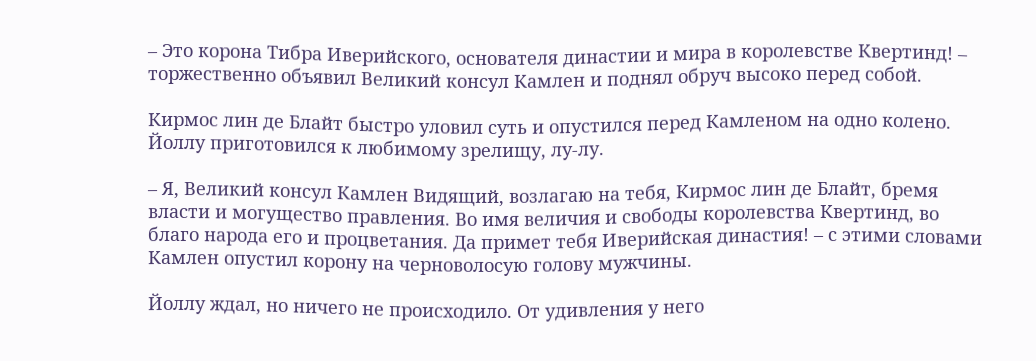– Это корона Тибра Иверийского, основателя династии и мира в королевстве Квертинд! – торжественно объявил Великий консул Камлен и поднял обруч высоко перед собой.

Кирмос лин де Блайт быстро уловил суть и опустился перед Камленом на одно колено. Йоллу приготовился к любимому зрелищу, лу-лу.

– Я, Великий консул Камлен Видящий, возлагаю на тебя, Кирмос лин де Блайт, бремя власти и могущество правления. Во имя величия и свободы королевства Квертинд, во благо народа его и процветания. Да примет тебя Иверийская династия! – с этими словами Камлен опустил корону на черноволосую голову мужчины.

Йоллу ждал, но ничего не происходило. От удивления у него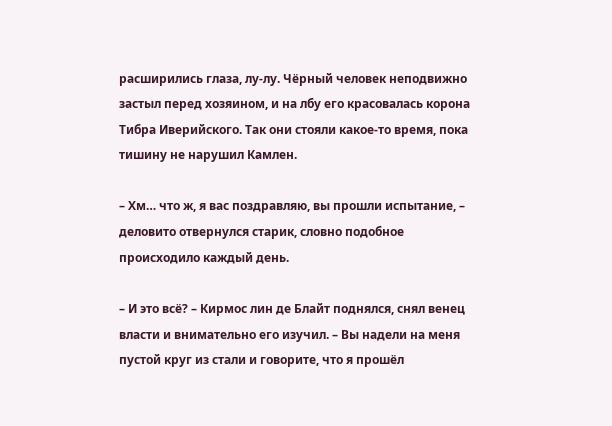расширились глаза, лу-лу. Чёрный человек неподвижно застыл перед хозяином, и на лбу его красовалась корона Тибра Иверийского. Так они стояли какое-то время, пока тишину не нарушил Камлен.

– Хм… что ж, я вас поздравляю, вы прошли испытание, – деловито отвернулся старик, словно подобное происходило каждый день.

– И это всё? – Кирмос лин де Блайт поднялся, снял венец власти и внимательно его изучил. – Вы надели на меня пустой круг из стали и говорите, что я прошёл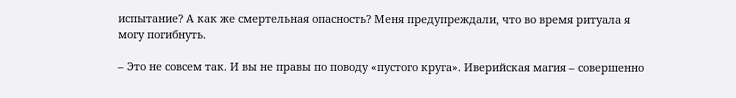испытание? А как же смертельная опасность? Меня предупреждали, что во время ритуала я могу погибнуть.

– Это не совсем так. И вы не правы по поводу «пустого круга». Иверийская магия – совершенно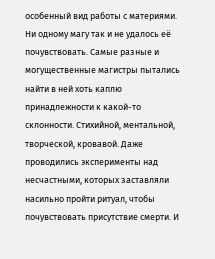особенный вид работы с материями. Ни одному магу так и не удалось её почувствовать. Самые разные и могущественные магистры пытались найти в ней хоть каплю принадлежности к какой-то склонности. Стихийной, ментальной, творческой, кровавой. Даже проводились эксперименты над несчастными, которых заставляли насильно пройти ритуал, чтобы почувствовать присутствие смерти. И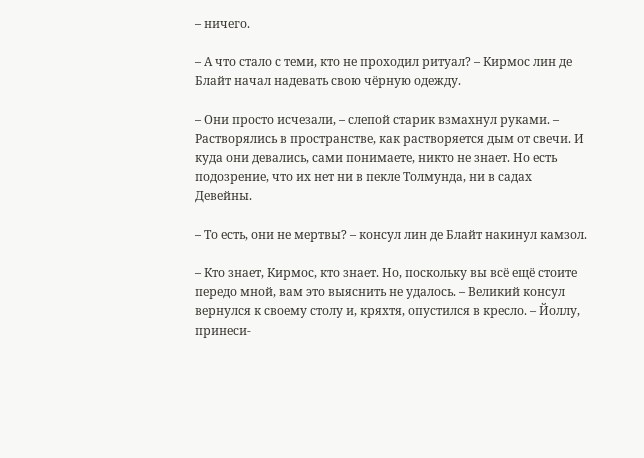– ничего.

– А что стало с теми, кто не проходил ритуал? – Кирмос лин де Блайт начал надевать свою чёрную одежду.

– Они просто исчезали, – слепой старик взмахнул руками. – Растворялись в пространстве, как растворяется дым от свечи. И куда они девались, сами понимаете, никто не знает. Но есть подозрение, что их нет ни в пекле Толмунда, ни в садах Девейны.

– То есть, они не мертвы? – консул лин де Блайт накинул камзол.

– Кто знает, Кирмос, кто знает. Но, поскольку вы всё ещё стоите передо мной, вам это выяснить не удалось. – Великий консул вернулся к своему столу и, кряхтя, опустился в кресло. – Йоллу, принеси-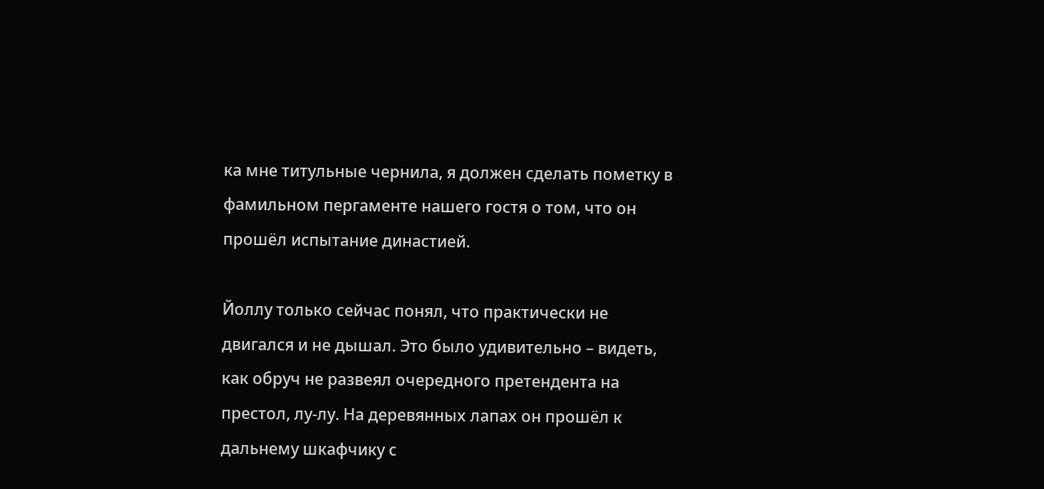ка мне титульные чернила, я должен сделать пометку в фамильном пергаменте нашего гостя о том, что он прошёл испытание династией.

Йоллу только сейчас понял, что практически не двигался и не дышал. Это было удивительно – видеть, как обруч не развеял очередного претендента на престол, лу-лу. На деревянных лапах он прошёл к дальнему шкафчику с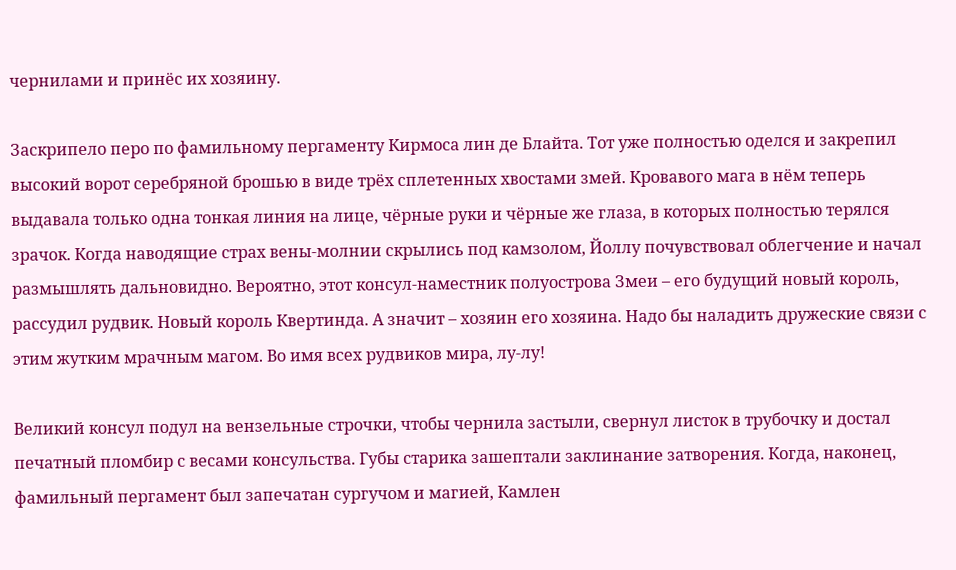чернилами и принёс их хозяину.

Заскрипело перо по фамильному пергаменту Кирмоса лин де Блайта. Тот уже полностью оделся и закрепил высокий ворот серебряной брошью в виде трёх сплетенных хвостами змей. Кровавого мага в нём теперь выдавала только одна тонкая линия на лице, чёрные руки и чёрные же глаза, в которых полностью терялся зрачок. Когда наводящие страх вены-молнии скрылись под камзолом, Йоллу почувствовал облегчение и начал размышлять дальновидно. Вероятно, этот консул-наместник полуострова Змеи – его будущий новый король, рассудил рудвик. Новый король Квертинда. А значит – хозяин его хозяина. Надо бы наладить дружеские связи с этим жутким мрачным магом. Во имя всех рудвиков мира, лу-лу!

Великий консул подул на вензельные строчки, чтобы чернила застыли, свернул листок в трубочку и достал печатный пломбир с весами консульства. Губы старика зашептали заклинание затворения. Когда, наконец, фамильный пергамент был запечатан сургучом и магией, Камлен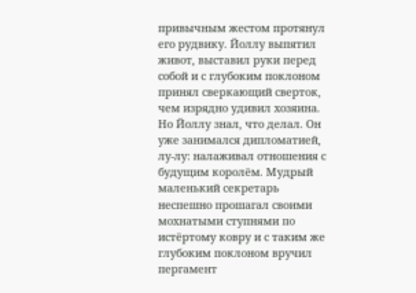привычным жестом протянул его рудвику. Йоллу выпятил живот, выставил руки перед собой и с глубоким поклоном принял сверкающий сверток, чем изрядно удивил хозяина. Но Йоллу знал, что делал. Он уже занимался дипломатией, лу-лу: налаживал отношения с будущим королём. Мудрый маленький секретарь неспешно прошагал своими мохнатыми ступнями по истёртому ковру и с таким же глубоким поклоном вручил пергамент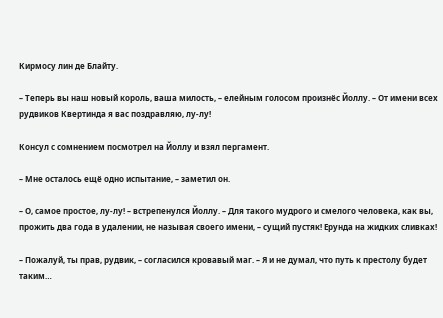Кирмосу лин де Блайту.

– Теперь вы наш новый король, ваша милость, – елейным голосом произнёс Йоллу. – От имени всех рудвиков Квертинда я вас поздравляю, лу-лу!

Консул с сомнением посмотрел на Йоллу и взял пергамент.

– Мне осталось ещё одно испытание, – заметил он.

– О, самое простое, лу-лу! – встрепенулся Йоллу. – Для такого мудрого и смелого человека, как вы, прожить два года в удалении, не называя своего имени, – сущий пустяк! Ерунда на жидких сливках!

– Пожалуй, ты прав, рудвик, – согласился кровавый маг. – Я и не думал, что путь к престолу будет таким…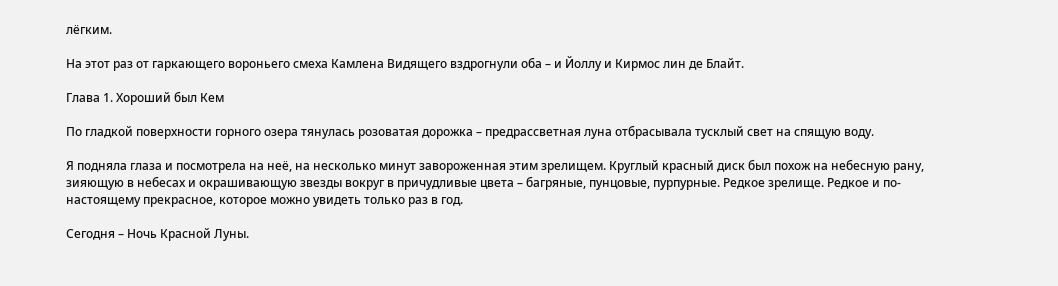лёгким.

На этот раз от гаркающего вороньего смеха Камлена Видящего вздрогнули оба – и Йоллу и Кирмос лин де Блайт.

Глава 1. Хороший был Кем

По гладкой поверхности горного озера тянулась розоватая дорожка – предрассветная луна отбрасывала тусклый свет на спящую воду.

Я подняла глаза и посмотрела на неё, на несколько минут завороженная этим зрелищем. Круглый красный диск был похож на небесную рану, зияющую в небесах и окрашивающую звезды вокруг в причудливые цвета – багряные, пунцовые, пурпурные. Редкое зрелище. Редкое и по-настоящему прекрасное, которое можно увидеть только раз в год.

Сегодня – Ночь Красной Луны.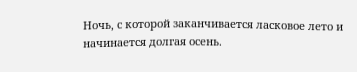Ночь, с которой заканчивается ласковое лето и начинается долгая осень.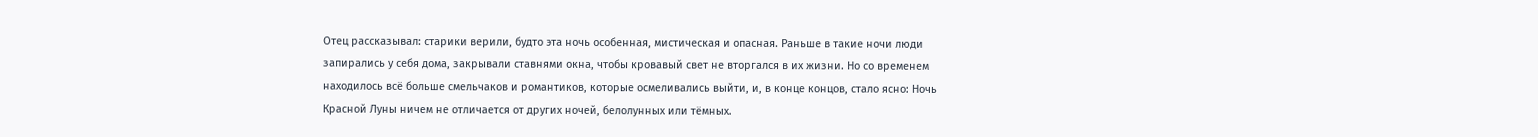Отец рассказывал: старики верили, будто эта ночь особенная, мистическая и опасная. Раньше в такие ночи люди запирались у себя дома, закрывали ставнями окна, чтобы кровавый свет не вторгался в их жизни. Но со временем находилось всё больше смельчаков и романтиков, которые осмеливались выйти, и, в конце концов, стало ясно: Ночь Красной Луны ничем не отличается от других ночей, белолунных или тёмных.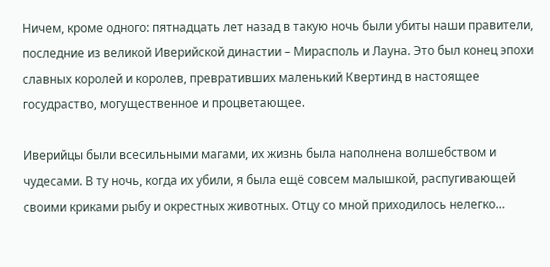Ничем, кроме одного: пятнадцать лет назад в такую ночь были убиты наши правители, последние из великой Иверийской династии – Мирасполь и Лауна. Это был конец эпохи славных королей и королев, превративших маленький Квертинд в настоящее госудраство, могущественное и процветающее.

Иверийцы были всесильными магами, их жизнь была наполнена волшебством и чудесами. В ту ночь, когда их убили, я была ещё совсем малышкой, распугивающей своими криками рыбу и окрестных животных. Отцу со мной приходилось нелегко…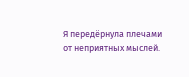Я передёрнула плечами от неприятных мыслей.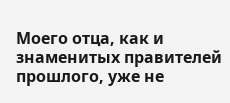Моего отца, как и знаменитых правителей прошлого, уже не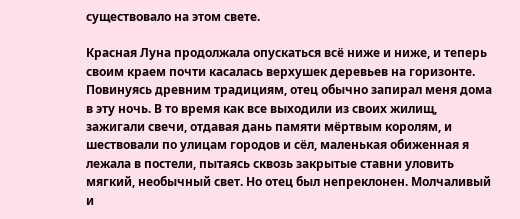существовало на этом свете.

Красная Луна продолжала опускаться всё ниже и ниже, и теперь своим краем почти касалась верхушек деревьев на горизонте. Повинуясь древним традициям, отец обычно запирал меня дома в эту ночь. В то время как все выходили из своих жилищ, зажигали свечи, отдавая дань памяти мёртвым королям, и шествовали по улицам городов и сёл, маленькая обиженная я лежала в постели, пытаясь сквозь закрытые ставни уловить мягкий, необычный свет. Но отец был непреклонен. Молчаливый и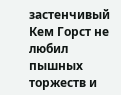застенчивый Кем Горст не любил пышных торжеств и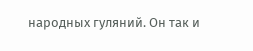народных гуляний. Он так и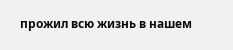прожил всю жизнь в нашем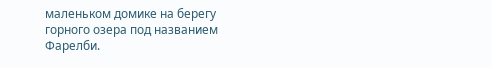маленьком домике на берегу горного озера под названием Фарелби.